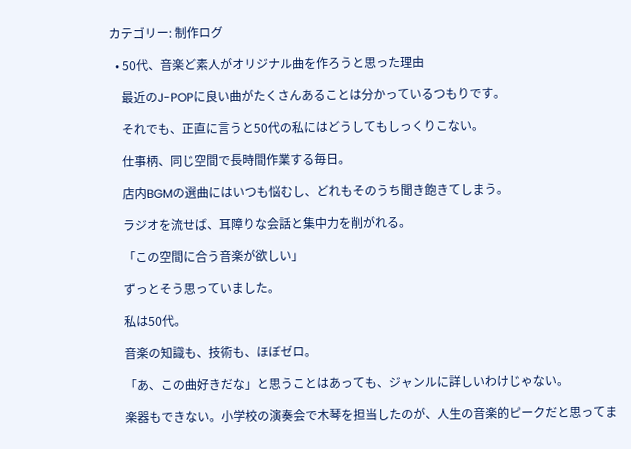カテゴリー: 制作ログ

  • 50代、音楽ど素人がオリジナル曲を作ろうと思った理由

    最近のJ-POPに良い曲がたくさんあることは分かっているつもりです。

    それでも、正直に言うと50代の私にはどうしてもしっくりこない。

    仕事柄、同じ空間で長時間作業する毎日。

    店内BGMの選曲にはいつも悩むし、どれもそのうち聞き飽きてしまう。

    ラジオを流せば、耳障りな会話と集中力を削がれる。

    「この空間に合う音楽が欲しい」

    ずっとそう思っていました。

    私は50代。

    音楽の知識も、技術も、ほぼゼロ。

    「あ、この曲好きだな」と思うことはあっても、ジャンルに詳しいわけじゃない。

    楽器もできない。小学校の演奏会で木琴を担当したのが、人生の音楽的ピークだと思ってま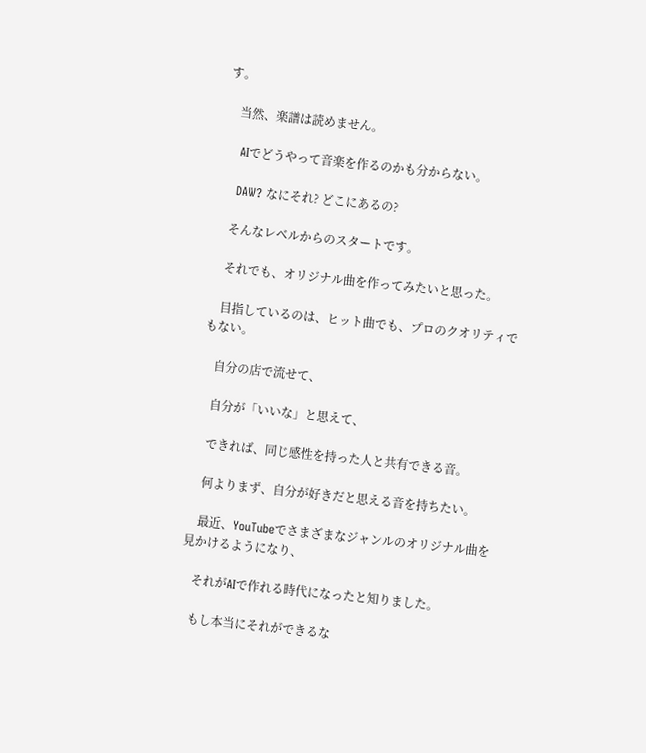す。

    当然、楽譜は読めません。

    AIでどうやって音楽を作るのかも分からない。

    DAW? なにそれ? どこにあるの?

    そんなレベルからのスタートです。

    それでも、オリジナル曲を作ってみたいと思った。

    目指しているのは、ヒット曲でも、プロのクオリティでもない。

    自分の店で流せて、

    自分が「いいな」と思えて、

    できれば、同じ感性を持った人と共有できる音。

    何よりまず、自分が好きだと思える音を持ちたい。

    最近、YouTubeでさまざまなジャンルのオリジナル曲を見かけるようになり、

    それがAIで作れる時代になったと知りました。

    もし本当にそれができるな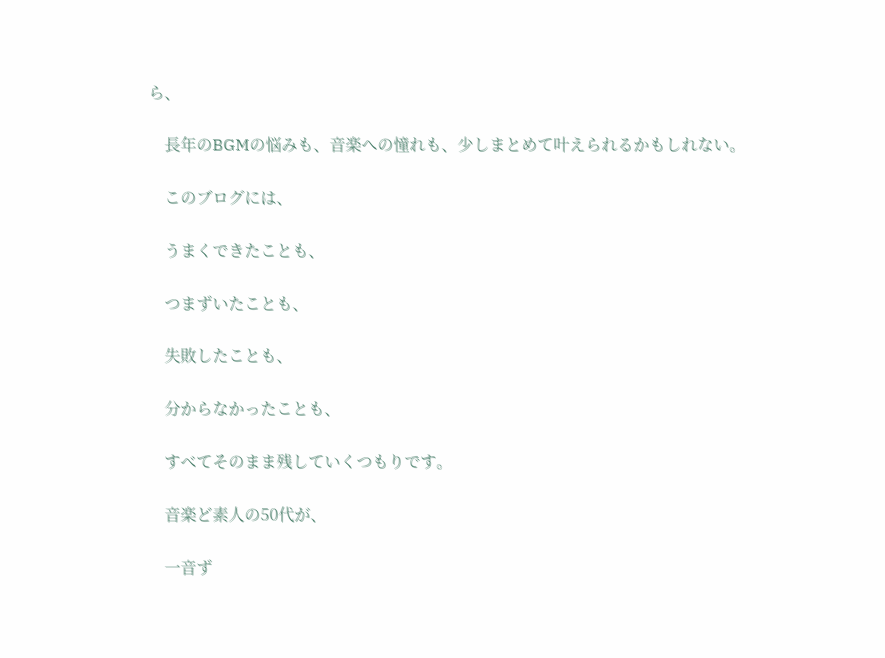ら、

    長年のBGMの悩みも、音楽への憧れも、少しまとめて叶えられるかもしれない。

    このブログには、

    うまくできたことも、

    つまずいたことも、

    失敗したことも、

    分からなかったことも、

    すべてそのまま残していくつもりです。

    音楽ど素人の50代が、

    一音ず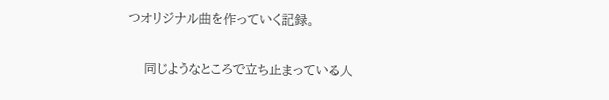つオリジナル曲を作っていく記録。

    同じようなところで立ち止まっている人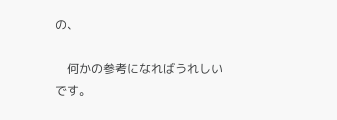の、

    何かの参考になればうれしいです。